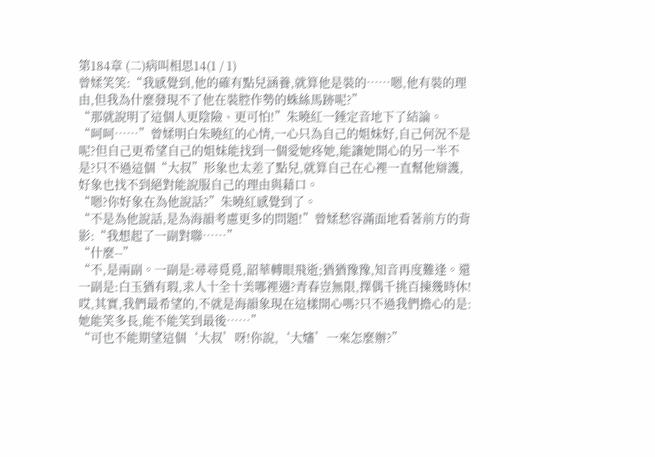第184章 (二)病叫相思14(1 / 1)
曾媃笑笑:“我感覺到,他的確有點兒涵養,就算他是裝的……嗯,他有裝的理由,但我為什麼發現不了他在裝腔作勢的蛛絲馬跡呢?”
“那就說明了這個人更陰險、更可怕!”朱曉紅一錘定音地下了結論。
“呵呵……”曾媃明白朱曉紅的心情,一心只為自己的姐妹好,自己何況不是呢?但自己更希望自己的姐妹能找到一個愛她疼她,能讓她開心的另一半不是?只不過這個“大叔”形象也太差了點兒,就算自己在心裡一直幫他辯護,好象也找不到絕對能說服自己的理由與藉口。
“嗯?你好象在為他說話?”朱曉紅感覺到了。
“不是為他說話,是為海韻考慮更多的問題!”曾媃愁容滿面地看著前方的背影:“我想起了一副對聯……”
“什麼--”
“不,是兩副。一副是:尋尋覓覓,韶華轉眼飛逝;猶猶豫豫,知音再度難逢。還一副是:白玉猶有瑕,求人十全十美哪裡遇?青春豈無限,擇偶千挑百揀幾時休!哎,其實,我們最希望的,不就是海韻象現在這樣開心嗎?只不過我們擔心的是:她能笑多長,能不能笑到最後……”
“可也不能期望這個‘大叔’呀!你說,‘大嬸’一來怎麼辦?”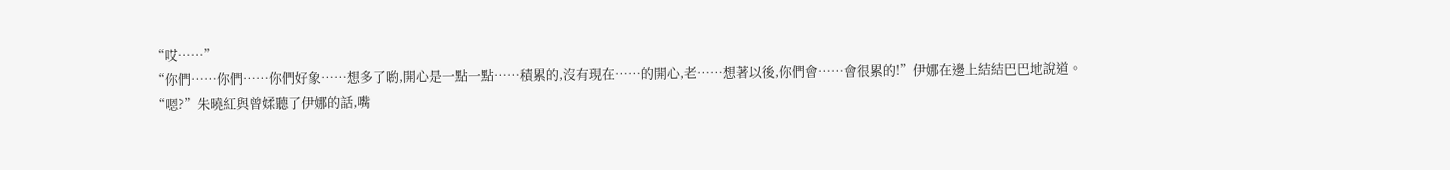“哎……”
“你們……你們……你們好象……想多了喲,開心是一點一點……積累的,沒有現在……的開心,老……想著以後,你們會……會很累的!”伊娜在邊上結結巴巴地說道。
“嗯?”朱曉紅與曾媃聽了伊娜的話,嘴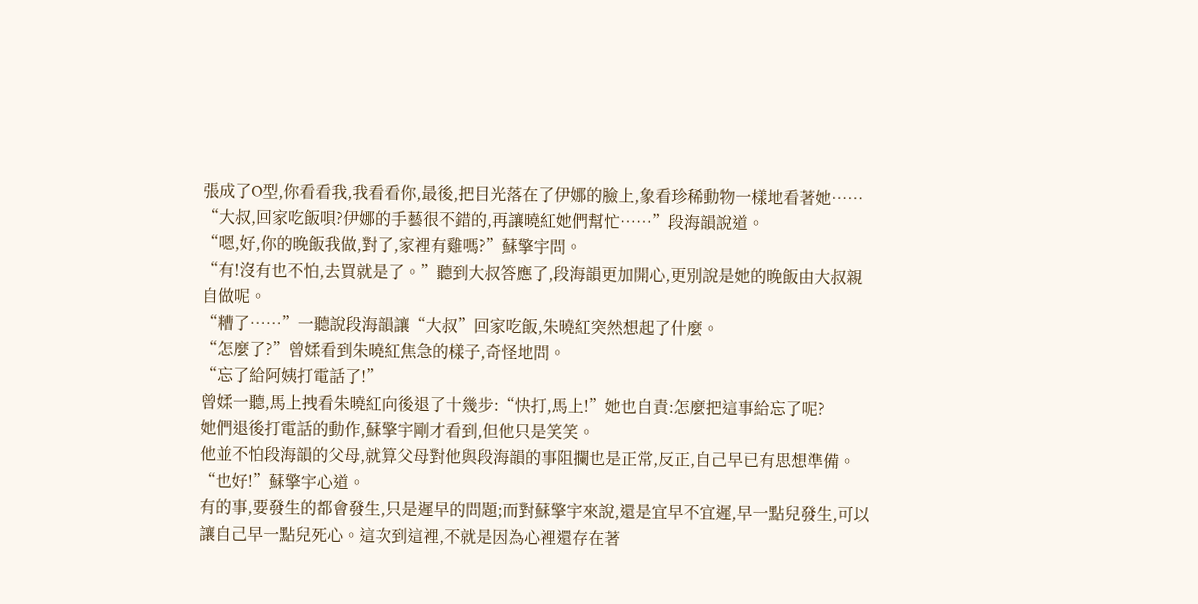張成了O型,你看看我,我看看你,最後,把目光落在了伊娜的臉上,象看珍稀動物一樣地看著她……
“大叔,回家吃飯唄?伊娜的手藝很不錯的,再讓曉紅她們幫忙……”段海韻說道。
“嗯,好,你的晚飯我做,對了,家裡有雞嗎?”蘇擎宇問。
“有!沒有也不怕,去買就是了。”聽到大叔答應了,段海韻更加開心,更別說是她的晚飯由大叔親自做呢。
“糟了……”一聽說段海韻讓“大叔”回家吃飯,朱曉紅突然想起了什麼。
“怎麼了?”曾媃看到朱曉紅焦急的樣子,奇怪地問。
“忘了給阿姨打電話了!”
曾媃一聽,馬上拽看朱曉紅向後退了十幾步:“快打,馬上!”她也自責:怎麼把這事給忘了呢?
她們退後打電話的動作,蘇擎宇剛才看到,但他只是笑笑。
他並不怕段海韻的父母,就算父母對他與段海韻的事阻攔也是正常,反正,自己早已有思想準備。
“也好!”蘇擎宇心道。
有的事,要發生的都會發生,只是遲早的問題;而對蘇擎宇來說,還是宜早不宜遲,早一點兒發生,可以讓自己早一點兒死心。這次到這裡,不就是因為心裡還存在著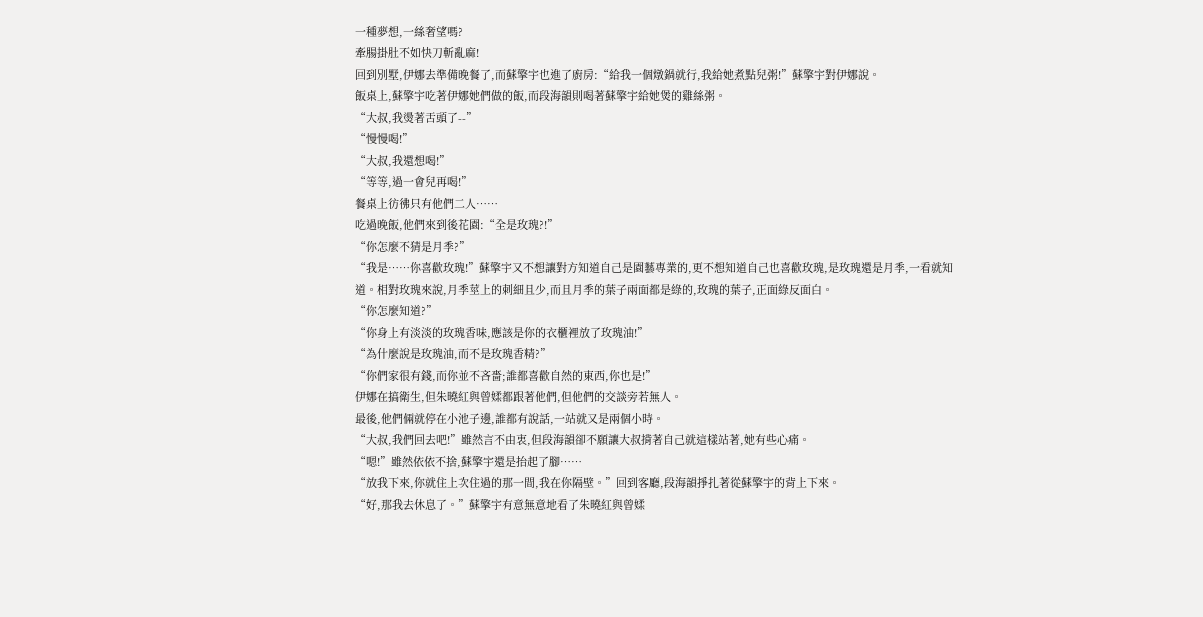一種夢想,一絲奢望嗎?
牽腸掛肚不如快刀斬亂麻!
回到別墅,伊娜去準備晚餐了,而蘇擎宇也進了廚房:“給我一個燉鍋就行,我給她煮點兒粥!”蘇擎宇對伊娜說。
飯桌上,蘇擎宇吃著伊娜她們做的飯,而段海韻則喝著蘇擎宇給她煲的雞絲粥。
“大叔,我燙著舌頭了--”
“慢慢喝!”
“大叔,我還想喝!”
“等等,過一會兒再喝!”
餐桌上彷彿只有他們二人……
吃過晚飯,他們來到後花園:“全是玫瑰?!”
“你怎麼不猜是月季?”
“我是……你喜歡玫瑰!”蘇擎宇又不想讓對方知道自己是園藝專業的,更不想知道自己也喜歡玫瑰,是玫瑰還是月季,一看就知道。相對玫瑰來說,月季莖上的刺細且少,而且月季的葉子兩面都是綠的,玫瑰的葉子,正面綠反面白。
“你怎麼知道?”
“你身上有淡淡的玫瑰香味,應該是你的衣櫃裡放了玫瑰油!”
“為什麼說是玫瑰油,而不是玫瑰香精?”
“你們家很有錢,而你並不吝嗇;誰都喜歡自然的東西,你也是!”
伊娜在搞衛生,但朱曉紅與曾媃都跟著他們,但他們的交談旁若無人。
最後,他們倆就停在小池子邊,誰都有說話,一站就又是兩個小時。
“大叔,我們回去吧!”雖然言不由衷,但段海韻卻不願讓大叔揹著自己就這樣站著,她有些心痛。
“嗯!”雖然依依不捨,蘇擎宇還是抬起了腳……
“放我下來,你就住上次住過的那一間,我在你隔壁。”回到客廳,段海韻掙扎著從蘇擎宇的背上下來。
“好,那我去休息了。”蘇擎宇有意無意地看了朱曉紅與曾媃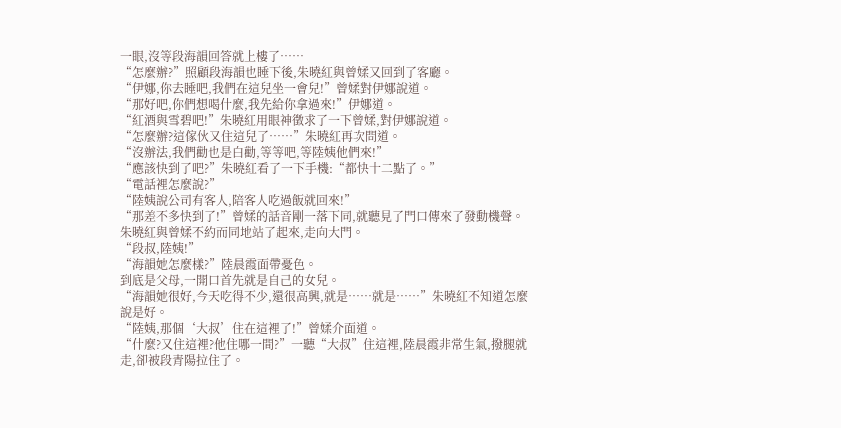一眼,沒等段海韻回答就上樓了……
“怎麼辦?”照顧段海韻也睡下後,朱曉紅與曾媃又回到了客廳。
“伊娜,你去睡吧,我們在這兒坐一會兒!”曾媃對伊娜說道。
“那好吧,你們想喝什麼,我先給你拿過來!”伊娜道。
“紅酒與雪碧吧!”朱曉紅用眼神徵求了一下曾媃,對伊娜說道。
“怎麼辦?這傢伙又住這兒了……”朱曉紅再次問道。
“沒辦法,我們勸也是白勸,等等吧,等陸姨他們來!”
“應該快到了吧?”朱曉紅看了一下手機:“都快十二點了。”
“電話裡怎麼說?”
“陸姨說公司有客人,陪客人吃過飯就回來!”
“那差不多快到了!”曾媃的話音剛一落下同,就聽見了門口傳來了發動機聲。
朱曉紅與曾媃不約而同地站了起來,走向大門。
“段叔,陸姨!”
“海韻她怎麼樣?”陸晨霞面帶憂色。
到底是父母,一開口首先就是自己的女兒。
“海韻她很好,今天吃得不少,還很高興,就是……就是……”朱曉紅不知道怎麼說是好。
“陸姨,那個‘大叔’住在這裡了!”曾媃介面道。
“什麼?又住這裡?他住哪一間?”一聽“大叔”住這裡,陸晨霞非常生氣,撥腿就走,卻被段青陽拉住了。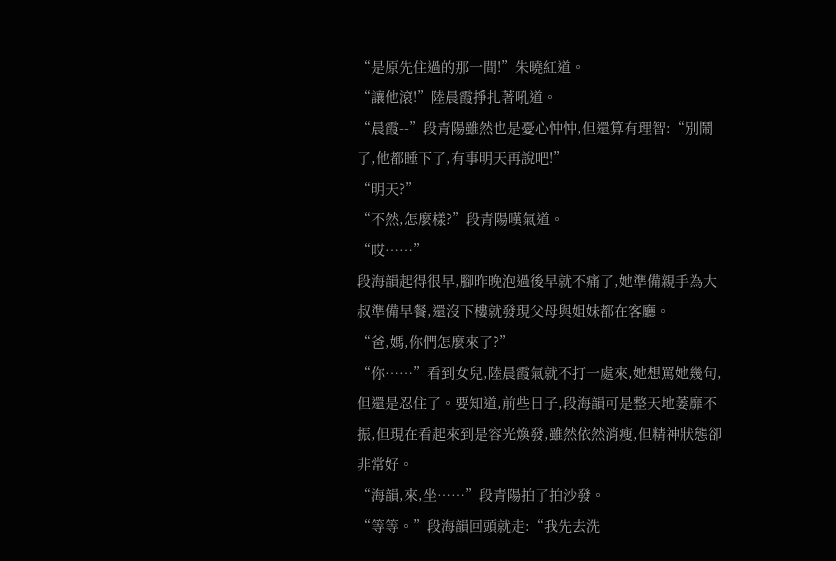“是原先住過的那一間!”朱曉紅道。
“讓他滾!”陸晨霞掙扎著吼道。
“晨霞--”段青陽雖然也是憂心忡忡,但還算有理智:“別鬧了,他都睡下了,有事明天再說吧!”
“明天?”
“不然,怎麼樣?”段青陽嘆氣道。
“哎……”
段海韻起得很早,腳昨晚泡過後早就不痛了,她準備親手為大叔準備早餐,還沒下樓就發現父母與姐妹都在客廳。
“爸,媽,你們怎麼來了?”
“你……”看到女兒,陸晨霞氣就不打一處來,她想罵她幾句,但還是忍住了。要知道,前些日子,段海韻可是整天地萎靡不振,但現在看起來到是容光煥發,雖然依然消瘦,但精神狀態卻非常好。
“海韻,來,坐……”段青陽拍了拍沙發。
“等等。”段海韻回頭就走:“我先去洗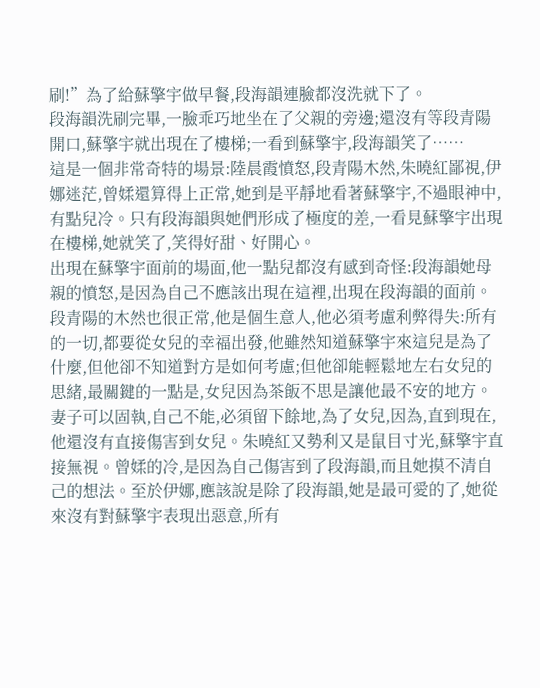刷!”為了給蘇擎宇做早餐,段海韻連臉都沒洗就下了。
段海韻洗刷完畢,一臉乖巧地坐在了父親的旁邊;還沒有等段青陽開口,蘇擎宇就出現在了樓梯;一看到蘇擎宇,段海韻笑了……
這是一個非常奇特的場景:陸晨霞憤怒,段青陽木然,朱曉紅鄙視,伊娜迷茫,曾媃還算得上正常,她到是平靜地看著蘇擎宇,不過眼神中,有點兒冷。只有段海韻與她們形成了極度的差,一看見蘇擎宇出現在樓梯,她就笑了,笑得好甜、好開心。
出現在蘇擎宇面前的場面,他一點兒都沒有感到奇怪:段海韻她母親的憤怒,是因為自己不應該出現在這裡,出現在段海韻的面前。段青陽的木然也很正常,他是個生意人,他必須考慮利弊得失:所有的一切,都要從女兒的幸福出發,他雖然知道蘇擎宇來這兒是為了什麼,但他卻不知道對方是如何考慮;但他卻能輕鬆地左右女兒的思緒,最關鍵的一點是,女兒因為茶飯不思是讓他最不安的地方。妻子可以固執,自己不能,必須留下餘地,為了女兒,因為,直到現在,他還沒有直接傷害到女兒。朱曉紅又勢利又是鼠目寸光,蘇擎宇直接無視。曾媃的冷,是因為自己傷害到了段海韻,而且她摸不清自己的想法。至於伊娜,應該說是除了段海韻,她是最可愛的了,她從來沒有對蘇擎宇表現出惡意,所有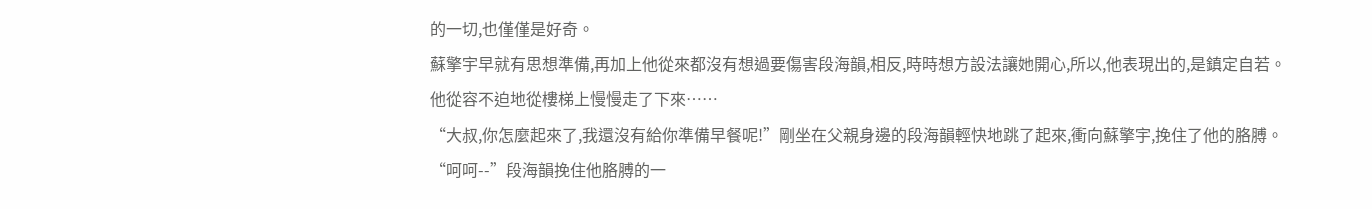的一切,也僅僅是好奇。
蘇擎宇早就有思想準備,再加上他從來都沒有想過要傷害段海韻,相反,時時想方設法讓她開心,所以,他表現出的,是鎮定自若。
他從容不迫地從樓梯上慢慢走了下來……
“大叔,你怎麼起來了,我還沒有給你準備早餐呢!”剛坐在父親身邊的段海韻輕快地跳了起來,衝向蘇擎宇,挽住了他的胳膊。
“呵呵--”段海韻挽住他胳膊的一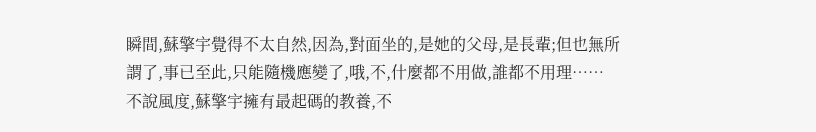瞬間,蘇擎宇覺得不太自然,因為,對面坐的,是她的父母,是長輩;但也無所謂了,事已至此,只能隨機應變了,哦,不,什麼都不用做,誰都不用理……
不說風度,蘇擎宇擁有最起碼的教養,不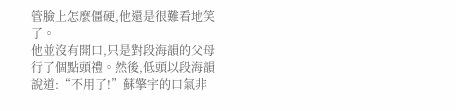管臉上怎麼僵硬,他還是很難看地笑了。
他並沒有開口,只是對段海韻的父母行了個點頭禮。然後,低頭以段海韻說道:“不用了!”蘇擎宇的口氣非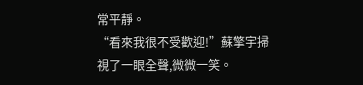常平靜。
“看來我很不受歡迎!”蘇擎宇掃視了一眼全聲,微微一笑。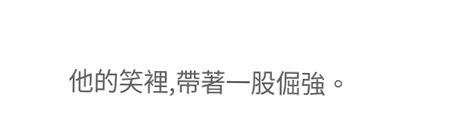他的笑裡,帶著一股倔強。